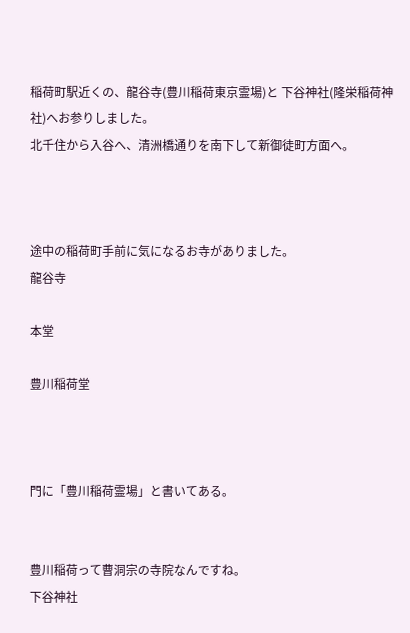稲荷町駅近くの、龍谷寺(豊川稲荷東京霊場)と 下谷神社(隆栄稲荷神社)へお参りしました。
北千住から入谷へ、清洲橋通りを南下して新御徒町方面へ。



途中の稲荷町手前に気になるお寺がありました。
龍谷寺

本堂

豊川稲荷堂



門に「豊川稲荷霊場」と書いてある。


豊川稲荷って曹洞宗の寺院なんですね。
下谷神社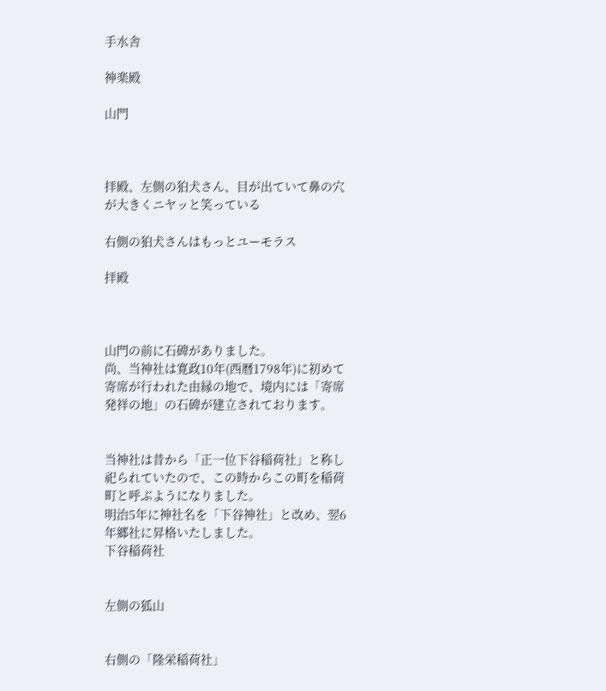手水舎

神楽殿

山門



拝殿、左側の狛犬さん、目が出ていて鼻の穴が大きくニヤッと笑っている

右側の狛犬さんはもっとユーモラス

拝殿



山門の前に石碑がありました。
尚、当神社は寛政10年(西暦1798年)に初めて寄席が行われた由縁の地で、境内には「寄席発祥の地」の石碑が建立されております。


当神社は昔から「正一位下谷稲荷社」と称し祀られていたので、この時からこの町を稲荷町と呼ぶようになりました。
明治5年に神社名を「下谷神社」と改め、翌6年郷社に昇格いたしました。
下谷稲荷社


左側の狐山


右側の「隆栄稲荷社」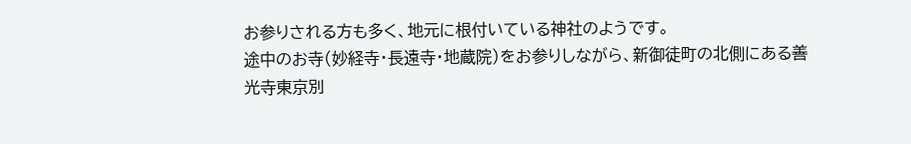お参りされる方も多く、地元に根付いている神社のようです。
途中のお寺(妙経寺・長遠寺・地蔵院)をお参りしながら、新御徒町の北側にある善光寺東京別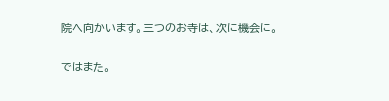院へ向かいます。三つのお寺は、次に機会に。

ではまた。